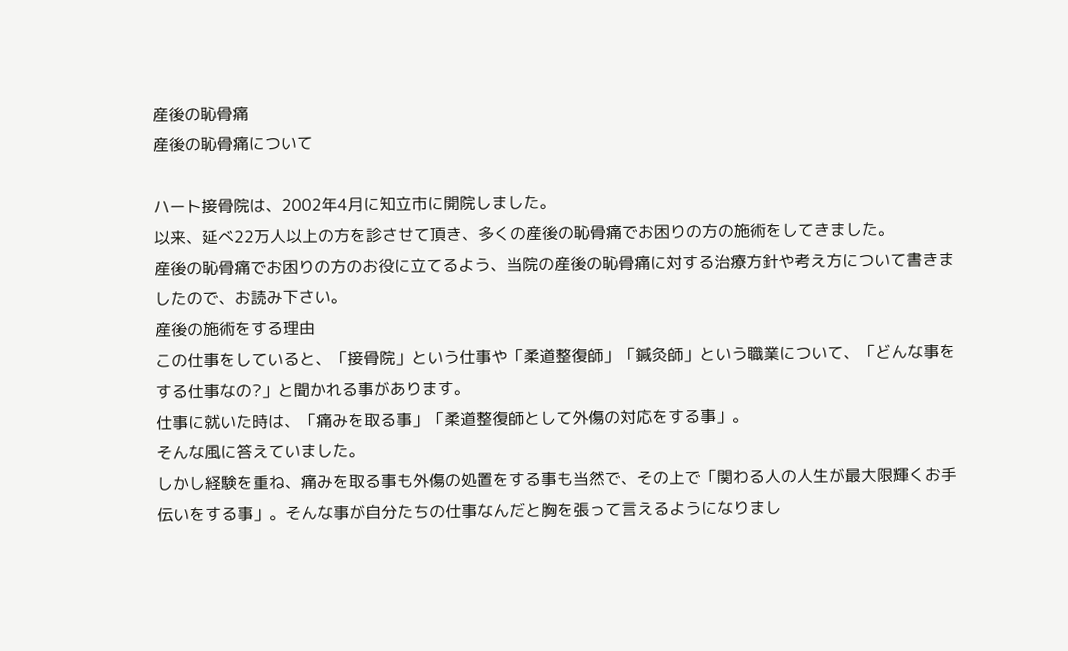産後の恥骨痛
産後の恥骨痛について

ハート接骨院は、2002年4月に知立市に開院しました。
以来、延べ22万人以上の方を診させて頂き、多くの産後の恥骨痛でお困りの方の施術をしてきました。
産後の恥骨痛でお困りの方のお役に立てるよう、当院の産後の恥骨痛に対する治療方針や考え方について書きましたので、お読み下さい。
産後の施術をする理由
この仕事をしていると、「接骨院」という仕事や「柔道整復師」「鍼灸師」という職業について、「どんな事をする仕事なの?」と聞かれる事があります。
仕事に就いた時は、「痛みを取る事」「柔道整復師として外傷の対応をする事」。
そんな風に答えていました。
しかし経験を重ね、痛みを取る事も外傷の処置をする事も当然で、その上で「関わる人の人生が最大限輝くお手伝いをする事」。そんな事が自分たちの仕事なんだと胸を張って言えるようになりまし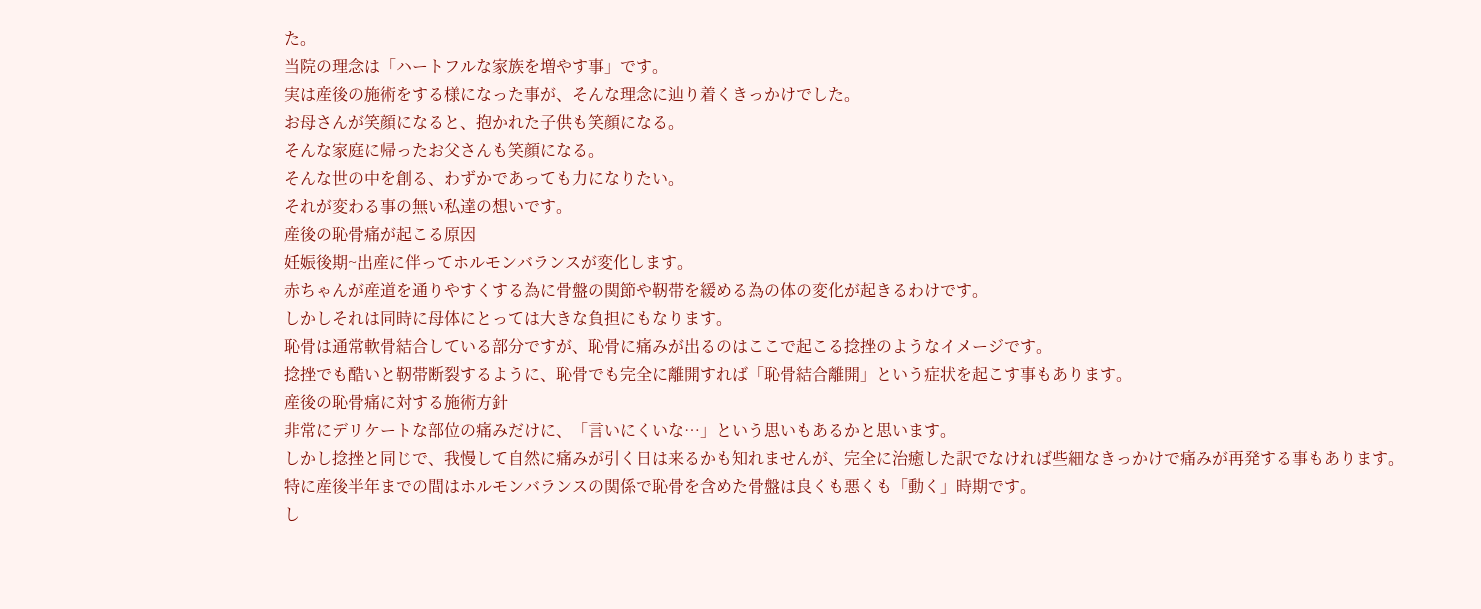た。
当院の理念は「ハートフルな家族を増やす事」です。
実は産後の施術をする様になった事が、そんな理念に辿り着くきっかけでした。
お母さんが笑顔になると、抱かれた子供も笑顔になる。
そんな家庭に帰ったお父さんも笑顔になる。
そんな世の中を創る、わずかであっても力になりたい。
それが変わる事の無い私達の想いです。
産後の恥骨痛が起こる原因
妊娠後期~出産に伴ってホルモンバランスが変化します。
赤ちゃんが産道を通りやすくする為に骨盤の関節や靭帯を緩める為の体の変化が起きるわけです。
しかしそれは同時に母体にとっては大きな負担にもなります。
恥骨は通常軟骨結合している部分ですが、恥骨に痛みが出るのはここで起こる捻挫のようなイメージです。
捻挫でも酷いと靭帯断裂するように、恥骨でも完全に離開すれば「恥骨結合離開」という症状を起こす事もあります。
産後の恥骨痛に対する施術方針
非常にデリケートな部位の痛みだけに、「言いにくいな…」という思いもあるかと思います。
しかし捻挫と同じで、我慢して自然に痛みが引く日は来るかも知れませんが、完全に治癒した訳でなければ些細なきっかけで痛みが再発する事もあります。
特に産後半年までの間はホルモンバランスの関係で恥骨を含めた骨盤は良くも悪くも「動く」時期です。
し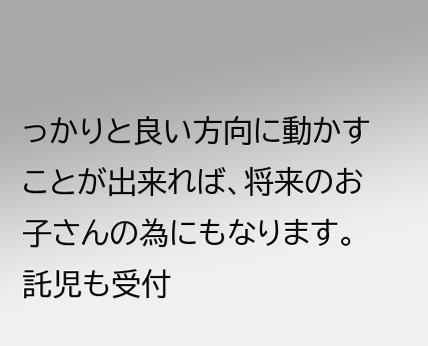っかりと良い方向に動かすことが出来れば、将来のお子さんの為にもなります。
託児も受付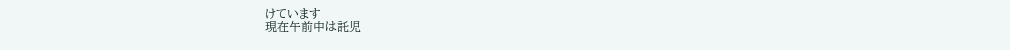けています
現在午前中は託児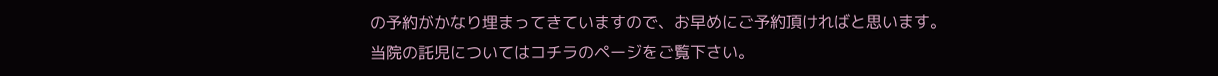の予約がかなり埋まってきていますので、お早めにご予約頂ければと思います。
当院の託児についてはコチラのページをご覧下さい。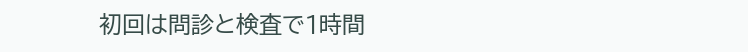初回は問診と検査で1時間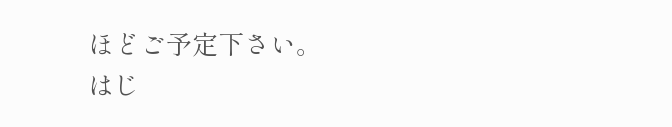ほどご予定下さい。
はじ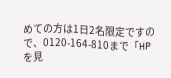めての方は1日2名限定ですので、0120-164-810まで「HPを見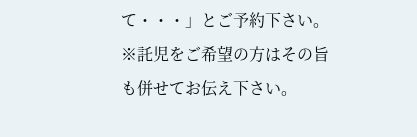て・・・」とご予約下さい。
※託児をご希望の方はその旨も併せてお伝え下さい。